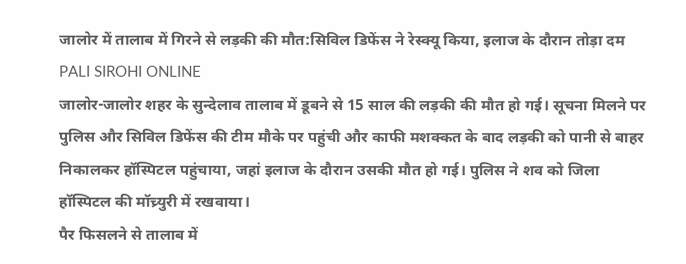जालोर में तालाब में गिरने से लड़की की मौत:सिविल डिफेंस ने रेस्क्यू किया, इलाज के दौरान तोड़ा दम
PALI SIROHI ONLINE
जालोर-जालोर शहर के सुन्देलाव तालाब में डूबने से 15 साल की लड़की की मौत हो गई। सूचना मिलने पर पुलिस और सिविल डिफेंस की टीम मौके पर पहुंची और काफी मशक्कत के बाद लड़की को पानी से बाहर निकालकर हॉस्पिटल पहुंचाया, जहां इलाज के दौरान उसकी मौत हो गई। पुलिस ने शव को जिला हॉस्पिटल की मॉच्र्युरी में रखवाया।
पैर फिसलने से तालाब में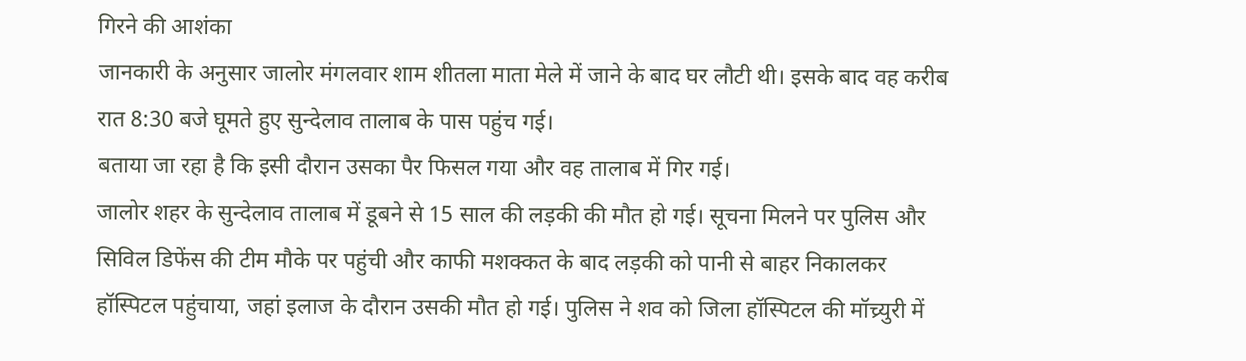गिरने की आशंका
जानकारी के अनुसार जालोर मंगलवार शाम शीतला माता मेले में जाने के बाद घर लौटी थी। इसके बाद वह करीब रात 8:30 बजे घूमते हुए सुन्देलाव तालाब के पास पहुंच गई।
बताया जा रहा है कि इसी दौरान उसका पैर फिसल गया और वह तालाब में गिर गई।
जालोर शहर के सुन्देलाव तालाब में डूबने से 15 साल की लड़की की मौत हो गई। सूचना मिलने पर पुलिस और सिविल डिफेंस की टीम मौके पर पहुंची और काफी मशक्कत के बाद लड़की को पानी से बाहर निकालकर हॉस्पिटल पहुंचाया, जहां इलाज के दौरान उसकी मौत हो गई। पुलिस ने शव को जिला हॉस्पिटल की मॉच्र्युरी में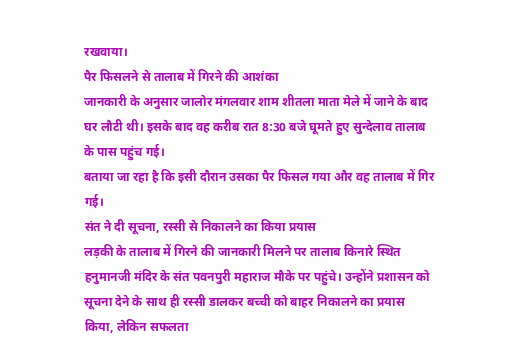रखवाया।
पैर फिसलने से तालाब में गिरने की आशंका
जानकारी के अनुसार जालोर मंगलवार शाम शीतला माता मेले में जाने के बाद घर लौटी थी। इसके बाद वह करीब रात 8:30 बजे घूमते हुए सुन्देलाव तालाब के पास पहुंच गई।
बताया जा रहा है कि इसी दौरान उसका पैर फिसल गया और वह तालाब में गिर गई।
संत ने दी सूचना, रस्सी से निकालने का किया प्रयास
लड़की के तालाब में गिरने की जानकारी मिलने पर तालाब किनारे स्थित हनुमानजी मंदिर के संत पवनपुरी महाराज मौके पर पहुंचे। उन्होंने प्रशासन को सूचना देने के साथ ही रस्सी डालकर बच्ची को बाहर निकालने का प्रयास किया, लेकिन सफलता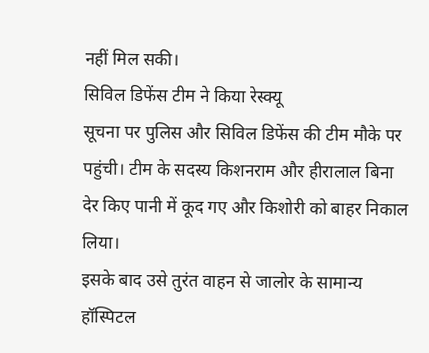नहीं मिल सकी।
सिविल डिफेंस टीम ने किया रेस्क्यू
सूचना पर पुलिस और सिविल डिफेंस की टीम मौके पर पहुंची। टीम के सदस्य किशनराम और हीरालाल बिना देर किए पानी में कूद गए और किशोरी को बाहर निकाल लिया।
इसके बाद उसे तुरंत वाहन से जालोर के सामान्य हॉस्पिटल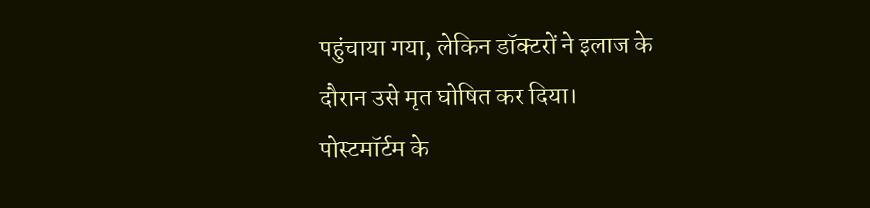पहुंचाया गया, लेकिन डॉक्टरों ने इलाज के दौरान उसे मृत घोषित कर दिया।
पोस्टमॉर्टम के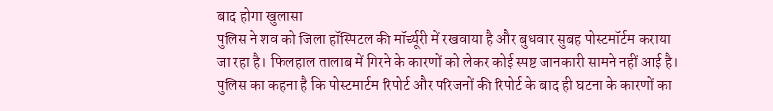बाद होगा खुलासा
पुलिस ने शव को जिला हॉस्पिटल की मॉर्च्यूरी में रखवाया है और बुधवार सुबह पोस्टमॉर्टम कराया जा रहा है। फिलहाल तालाब में गिरने के कारणों को लेकर कोई स्पष्ट जानकारी सामने नहीं आई है।
पुलिस का कहना है कि पोस्टमार्टम रिपोर्ट और परिजनों की रिपोर्ट के बाद ही घटना के कारणों का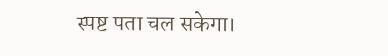स्पष्ट पता चल सकेगा।